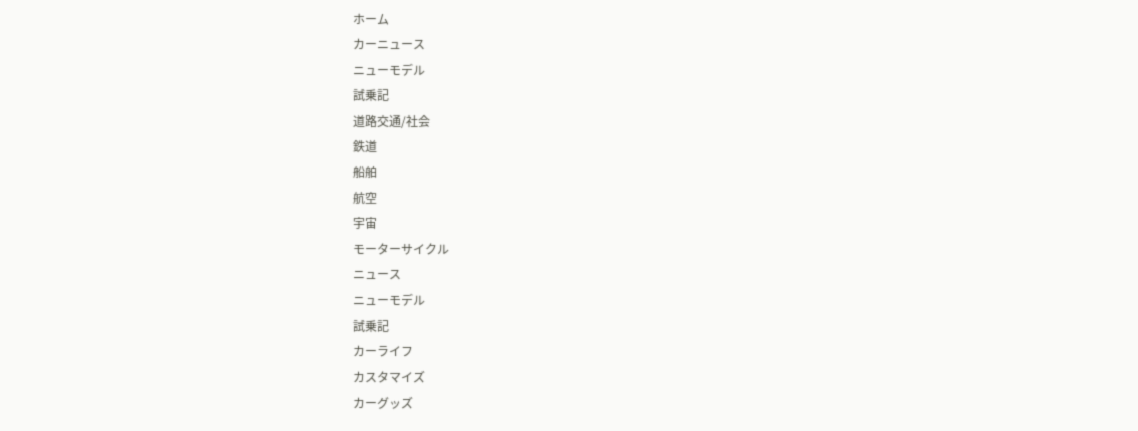ホーム
カーニュース
ニューモデル
試乗記
道路交通/社会
鉄道
船舶
航空
宇宙
モーターサイクル
ニュース
ニューモデル
試乗記
カーライフ
カスタマイズ
カーグッズ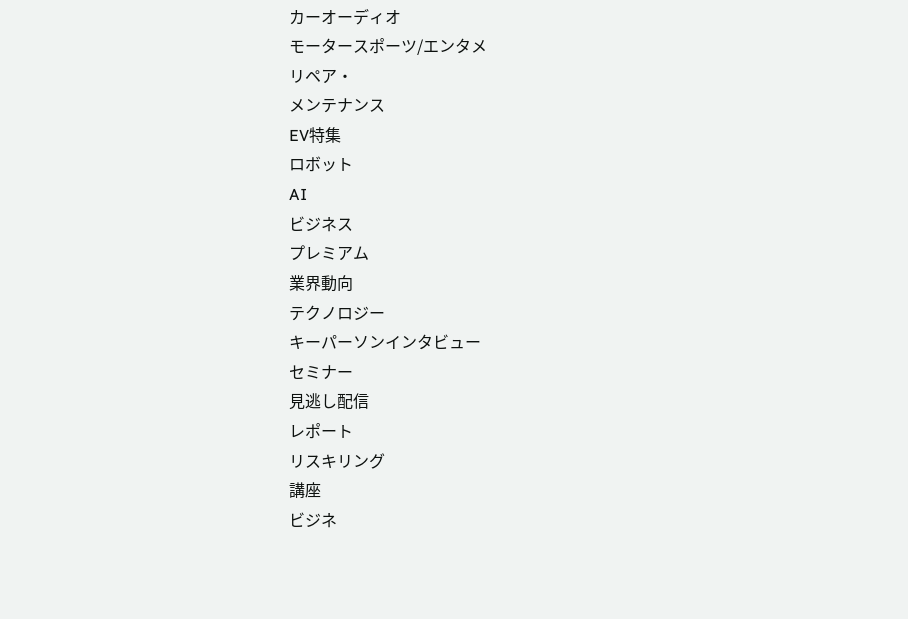カーオーディオ
モータースポーツ/エンタメ
リペア・
メンテナンス
EV特集
ロボット
AI
ビジネス
プレミアム
業界動向
テクノロジー
キーパーソンインタビュー
セミナー
見逃し配信
レポート
リスキリング
講座
ビジネ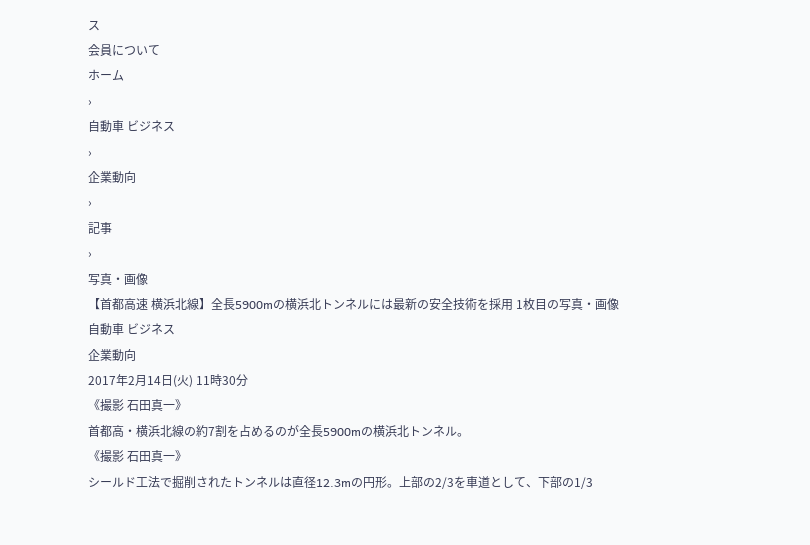ス
会員について
ホーム
›
自動車 ビジネス
›
企業動向
›
記事
›
写真・画像
【首都高速 横浜北線】全長5900mの横浜北トンネルには最新の安全技術を採用 1枚目の写真・画像
自動車 ビジネス
企業動向
2017年2月14日(火) 11時30分
《撮影 石田真一》
首都高・横浜北線の約7割を占めるのが全長5900mの横浜北トンネル。
《撮影 石田真一》
シールド工法で掘削されたトンネルは直径12.3mの円形。上部の2/3を車道として、下部の1/3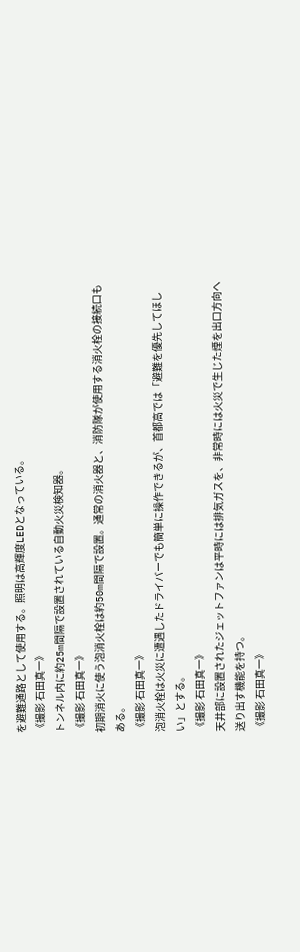を避難通路として使用する。照明は高輝度LEDとなっている。
《撮影 石田真一》
トンネル内に約25m間隔で設置されている自動火災検知器。
《撮影 石田真一》
初期消火に使う泡消火栓は約50m間隔で設置。通常の消火器と、消防隊が使用する消火栓の接続口もある。
《撮影 石田真一》
泡消火栓は火災に遭遇したドライバーでも簡単に操作できるが、首都高では「避難を優先してほしい」とする。
《撮影 石田真一》
天井部に設置されたジェットファンは平時には排気ガスを、非常時には火災で生じた煙を出口方向へ送り出す機能を持つ。
《撮影 石田真一》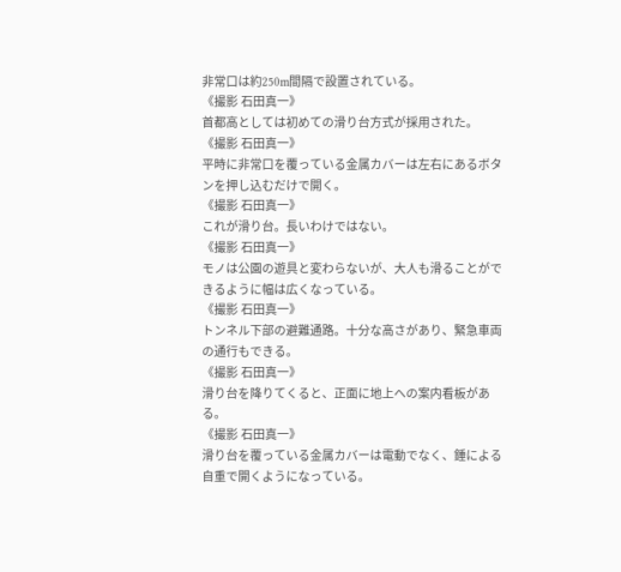非常口は約250m間隔で設置されている。
《撮影 石田真一》
首都高としては初めての滑り台方式が採用された。
《撮影 石田真一》
平時に非常口を覆っている金属カバーは左右にあるボタンを押し込むだけで開く。
《撮影 石田真一》
これが滑り台。長いわけではない。
《撮影 石田真一》
モノは公園の遊具と変わらないが、大人も滑ることができるように幅は広くなっている。
《撮影 石田真一》
トンネル下部の避難通路。十分な高さがあり、緊急車両の通行もできる。
《撮影 石田真一》
滑り台を降りてくると、正面に地上への案内看板がある。
《撮影 石田真一》
滑り台を覆っている金属カバーは電動でなく、錘による自重で開くようになっている。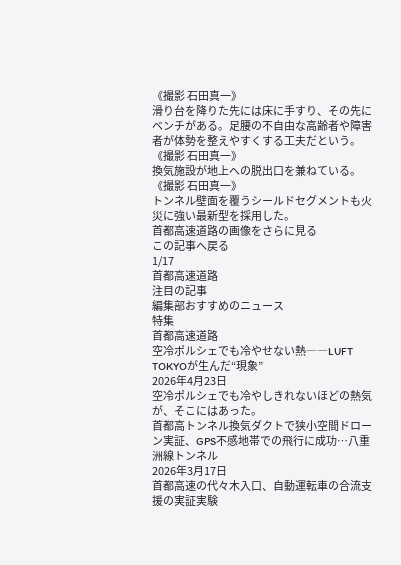《撮影 石田真一》
滑り台を降りた先には床に手すり、その先にベンチがある。足腰の不自由な高齢者や障害者が体勢を整えやすくする工夫だという。
《撮影 石田真一》
換気施設が地上への脱出口を兼ねている。
《撮影 石田真一》
トンネル壁面を覆うシールドセグメントも火災に強い最新型を採用した。
首都高速道路の画像をさらに見る
この記事へ戻る
1/17
首都高速道路
注目の記事
編集部おすすめのニュース
特集
首都高速道路
空冷ポルシェでも冷やせない熱――LUFT TOKYOが生んだ“現象”
2026年4月23日
空冷ポルシェでも冷やしきれないほどの熱気が、そこにはあった。
首都高トンネル換気ダクトで狭小空間ドローン実証、GPS不感地帯での飛行に成功…八重洲線トンネル
2026年3月17日
首都高速の代々木入口、自動運転車の合流支援の実証実験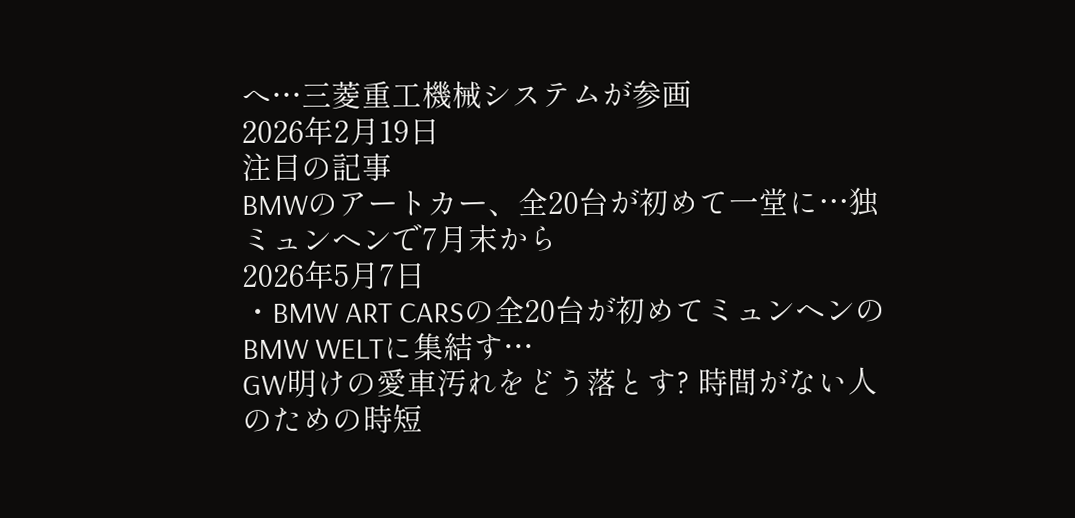へ…三菱重工機械システムが参画
2026年2月19日
注目の記事
BMWのアートカー、全20台が初めて一堂に…独ミュンヘンで7月末から
2026年5月7日
・BMW ART CARSの全20台が初めてミュンヘンのBMW WELTに集結す…
GW明けの愛車汚れをどう落とす? 時間がない人のための時短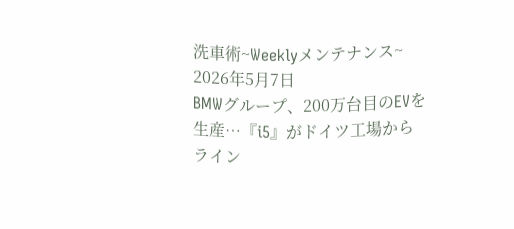洗車術~Weeklyメンテナンス~
2026年5月7日
BMWグループ、200万台目のEVを生産…『i5』がドイツ工場からライン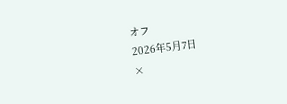オフ
2026年5月7日
×